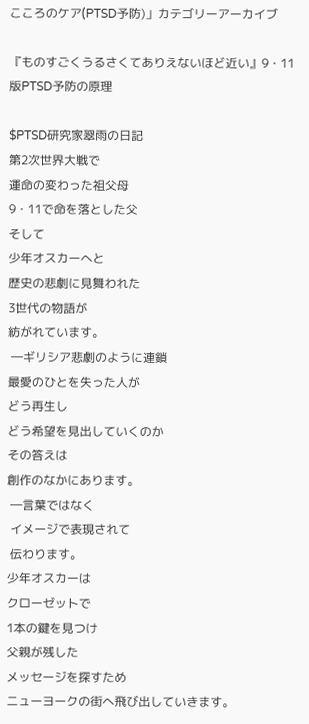こころのケア(PTSD予防)」カテゴリーアーカイブ

『ものすごくうるさくてありえないほど近い』9・11版PTSD予防の原理

$PTSD研究家翠雨の日記
第2次世界大戦で
運命の変わった祖父母
9・11で命を落とした父
そして
少年オスカーへと
歴史の悲劇に見舞われた
3世代の物語が
紡がれています。
 ―ギリシア悲劇のように連鎖
最愛のひとを失った人が
どう再生し
どう希望を見出していくのか
その答えは
創作のなかにあります。
 ―言葉ではなく
 イメージで表現されて
 伝わります。
少年オスカーは
クローゼットで
1本の鍵を見つけ
父親が残した
メッセージを探すため
ニューヨークの街へ飛び出していきます。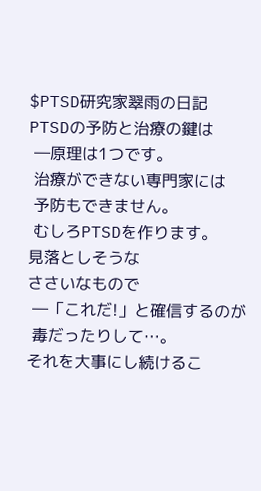$PTSD研究家翠雨の日記
PTSDの予防と治療の鍵は
 ―原理は1つです。
 治療ができない専門家には
 予防もできません。
 むしろPTSDを作ります。
見落としそうな
ささいなもので
 ―「これだ!」と確信するのが
 毒だったりして…。
それを大事にし続けるこ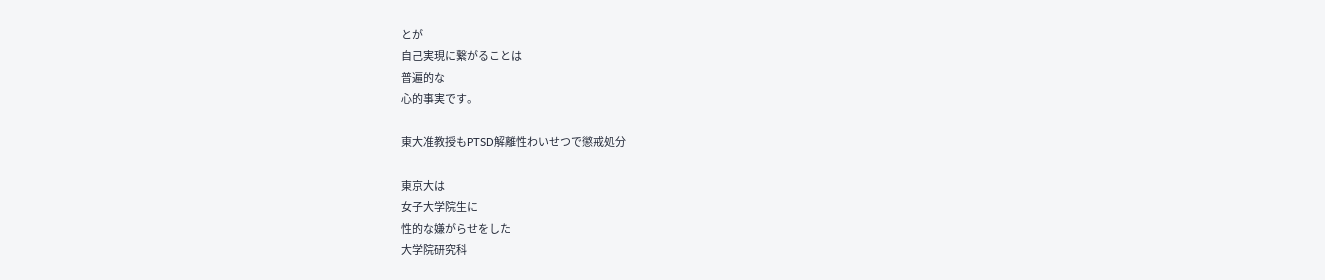とが
自己実現に繋がることは
普遍的な
心的事実です。

東大准教授もPTSD解離性わいせつで懲戒処分

東京大は
女子大学院生に
性的な嫌がらせをした
大学院研究科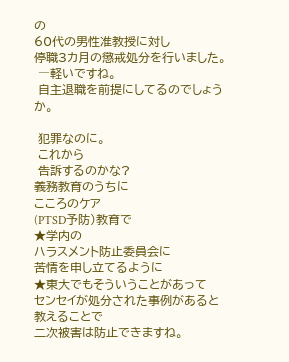の
60代の男性准教授に対し
停職3カ月の懲戒処分を行いました。
 ―軽いですね。
 自主退職を前提にしてるのでしょうか。

 犯罪なのに。
 これから
 告訴するのかな?
義務教育のうちに
こころのケア
(PTSD予防)教育で
★学内の
ハラスメント防止委員会に
苦情を申し立てるように
★東大でもそういうことがあって
センセイが処分された事例があると
教えることで
二次被害は防止できますね。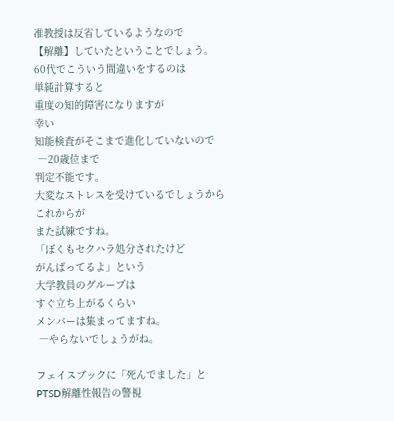准教授は反省しているようなので
【解離】していたということでしょう。
60代でこういう間違いをするのは
単純計算すると
重度の知的障害になりますが
幸い
知能検査がそこまで進化していないので
 ―20歳位まで
判定不能です。
大変なストレスを受けているでしょうから
これからが
また試練ですね。
「ぼくもセクハラ処分されたけど
がんばってるよ」という
大学教員のグループは
すぐ立ち上がるくらい
メンバーは集まってますね。
 ―やらないでしょうがね。

フェイスブックに「死んでました」とPTSD解離性報告の警視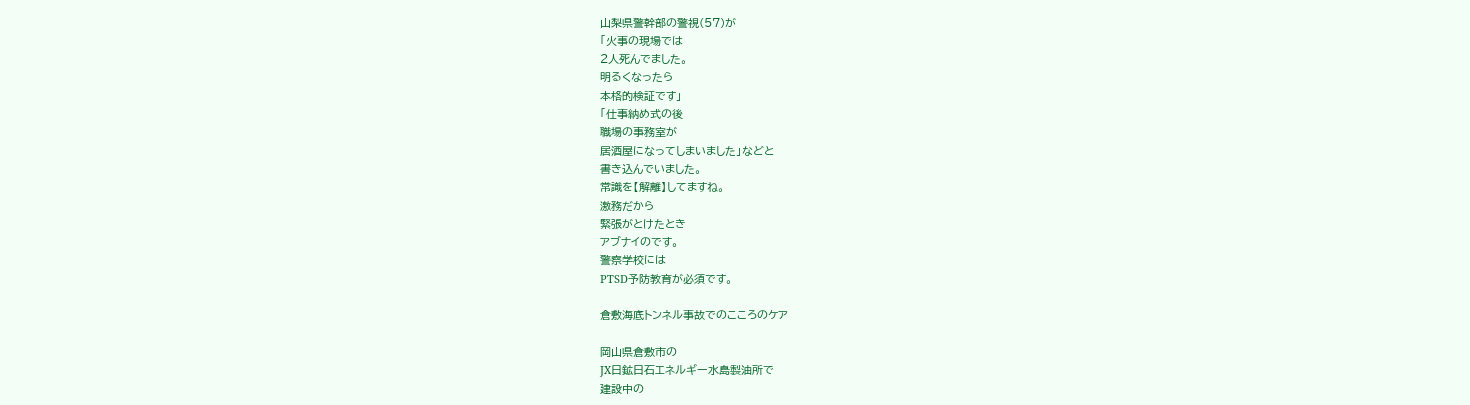山梨県警幹部の警視(57)が
「火事の現場では
2人死んでました。
明るくなったら
本格的検証です」
「仕事納め式の後
職場の事務室が
居酒屋になってしまいました」などと
書き込んでいました。
常識を【解離】してますね。
激務だから
緊張がとけたとき
アブナイのです。
警察学校には
PTSD予防教育が必須です。

倉敷海底トンネル事故でのこころのケア

岡山県倉敷市の
JX日鉱日石エネルギー水島製油所で
建設中の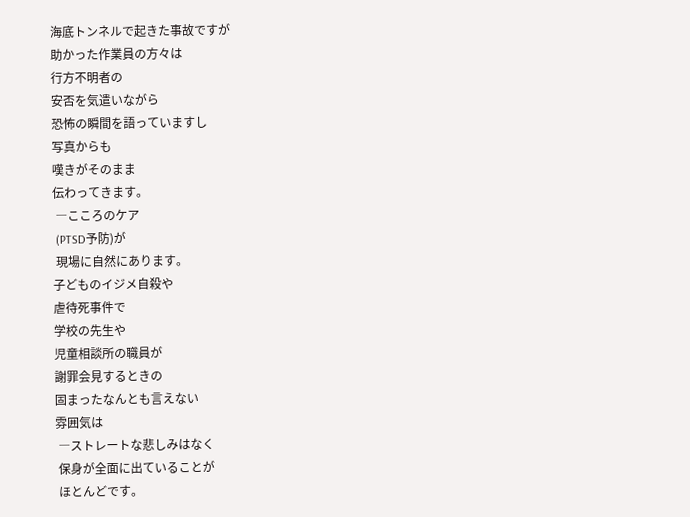海底トンネルで起きた事故ですが
助かった作業員の方々は
行方不明者の
安否を気遣いながら
恐怖の瞬間を語っていますし
写真からも
嘆きがそのまま
伝わってきます。
 ―こころのケア
 (PTSD予防)が
 現場に自然にあります。
子どものイジメ自殺や
虐待死事件で
学校の先生や
児童相談所の職員が
謝罪会見するときの
固まったなんとも言えない
雰囲気は
 ―ストレートな悲しみはなく
 保身が全面に出ていることが
 ほとんどです。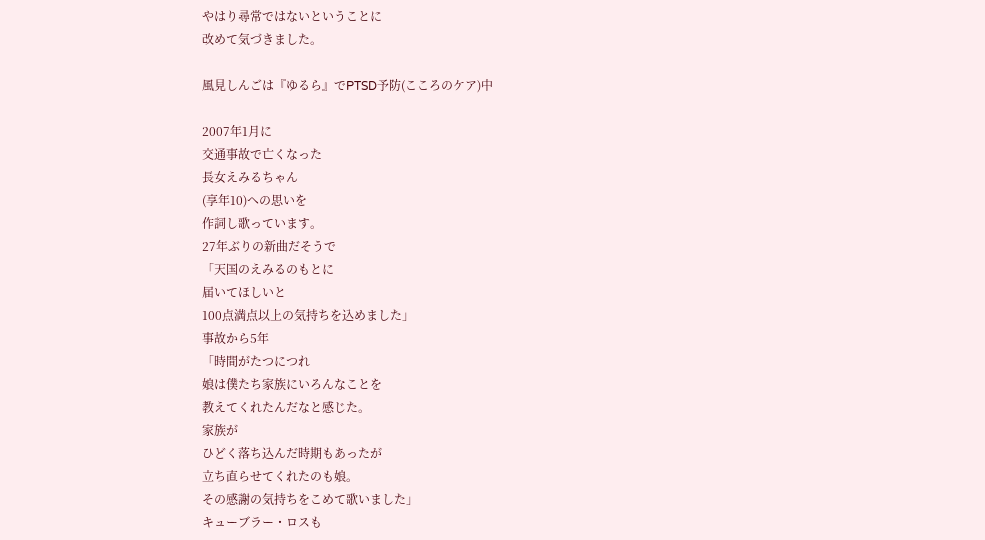やはり尋常ではないということに
改めて気づきました。

風見しんごは『ゆるら』でPTSD予防(こころのケア)中

2007年1月に
交通事故で亡くなった
長女えみるちゃん
(享年10)への思いを
作詞し歌っています。
27年ぶりの新曲だそうで
「天国のえみるのもとに
届いてほしいと
100点満点以上の気持ちを込めました」
事故から5年
「時間がたつにつれ
娘は僕たち家族にいろんなことを
教えてくれたんだなと感じた。
家族が
ひどく落ち込んだ時期もあったが
立ち直らせてくれたのも娘。
その感謝の気持ちをこめて歌いました」
キューブラー・ロスも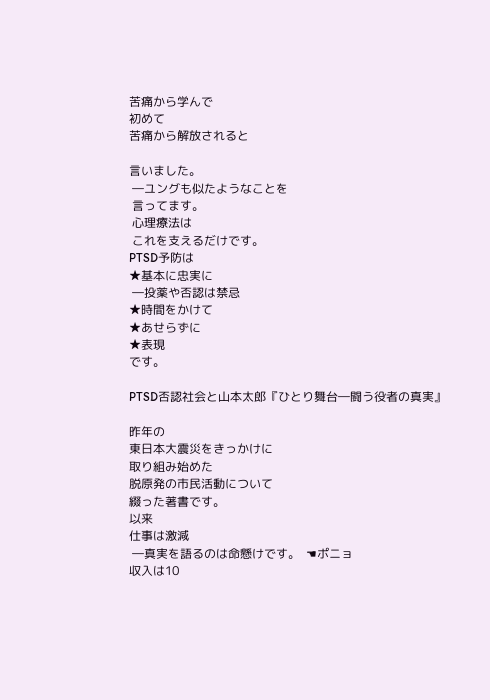苦痛から学んで
初めて
苦痛から解放されると

言いました。
 ―ユングも似たようなことを
 言ってます。
 心理療法は
 これを支えるだけです。
PTSD予防は
★基本に忠実に
 ―投薬や否認は禁忌
★時間をかけて
★あせらずに
★表現
です。

PTSD否認社会と山本太郎『ひとり舞台―闘う役者の真実』

昨年の
東日本大震災をきっかけに
取り組み始めた
脱原発の市民活動について
綴った著書です。
以来
仕事は激減
 ―真実を語るのは命懸けです。  ☚ポニョ
収入は10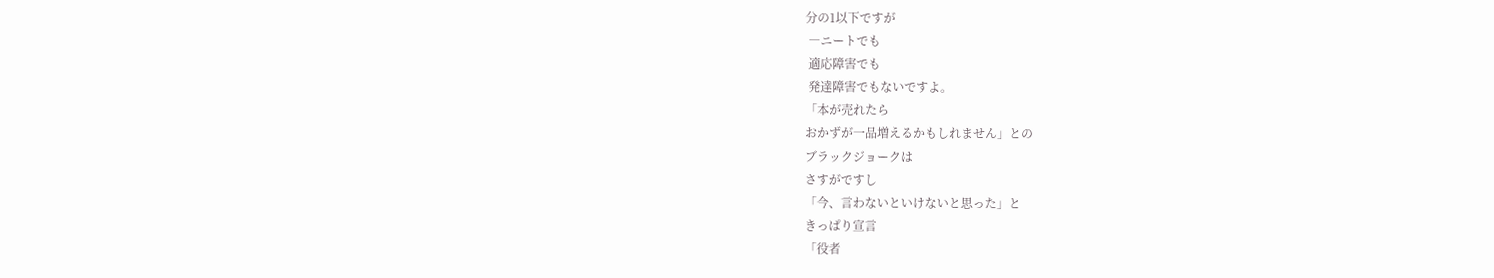分の1以下ですが
 ―ニートでも
 適応障害でも
 発達障害でもないですよ。
「本が売れたら
おかずが一品増えるかもしれません」との
ブラックジョークは
さすがですし
「今、言わないといけないと思った」と
きっぱり宣言
「役者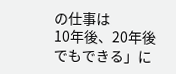の仕事は
10年後、20年後でもできる」に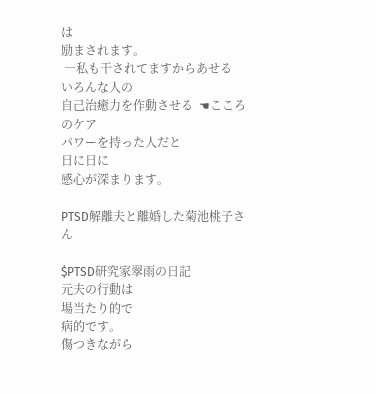は
励まされます。
 ―私も干されてますからあせる
いろんな人の
自己治癒力を作動させる  ☚こころのケア
パワーを持った人だと
日に日に
感心が深まります。

PTSD解離夫と離婚した菊池桃子さん

$PTSD研究家翠雨の日記
元夫の行動は
場当たり的で
病的です。
傷つきながら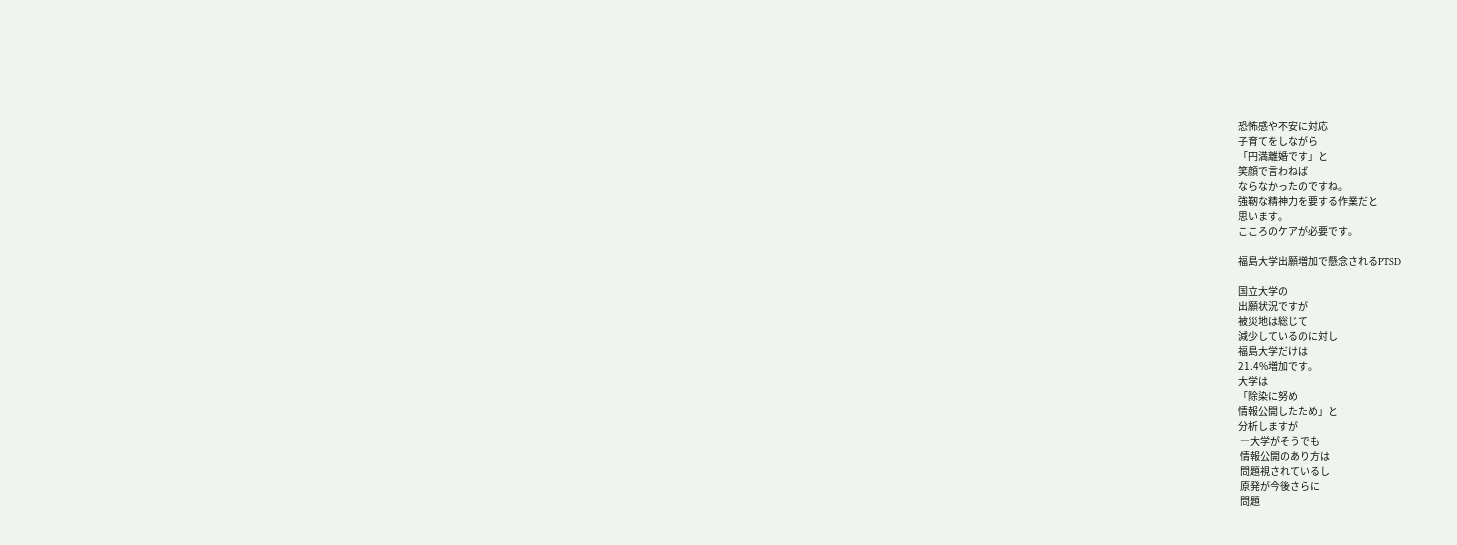恐怖感や不安に対応
子育てをしながら
「円満離婚です」と
笑顔で言わねば
ならなかったのですね。
強靭な精神力を要する作業だと
思います。
こころのケアが必要です。

福島大学出願増加で懸念されるPTSD

国立大学の
出願状況ですが
被災地は総じて
減少しているのに対し
福島大学だけは
21.4%増加です。
大学は
「除染に努め
情報公開したため」と
分析しますが
 ―大学がそうでも
 情報公開のあり方は
 問題視されているし
 原発が今後さらに
 問題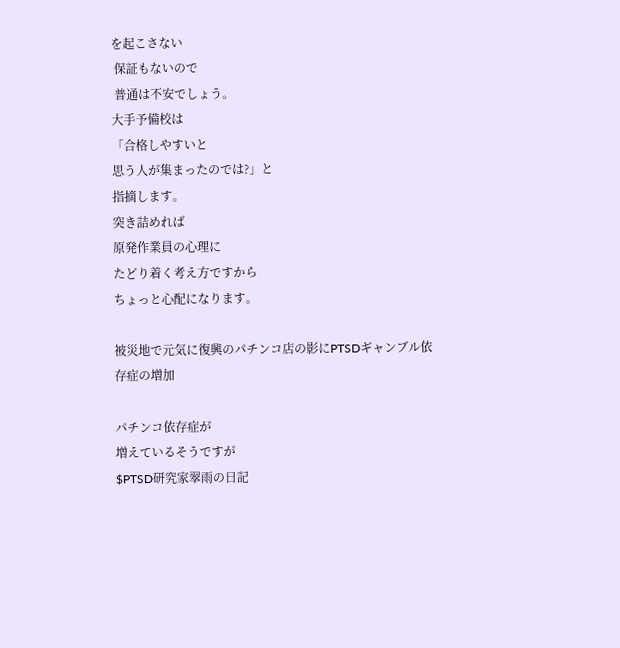を起こさない
 保証もないので
 普通は不安でしょう。
大手予備校は
「合格しやすいと
思う人が集まったのでは?」と
指摘します。
突き詰めれば
原発作業員の心理に
たどり着く考え方ですから
ちょっと心配になります。

被災地で元気に復興のパチンコ店の影にPTSDギャンブル依存症の増加

パチンコ依存症が
増えているそうですが
$PTSD研究家翠雨の日記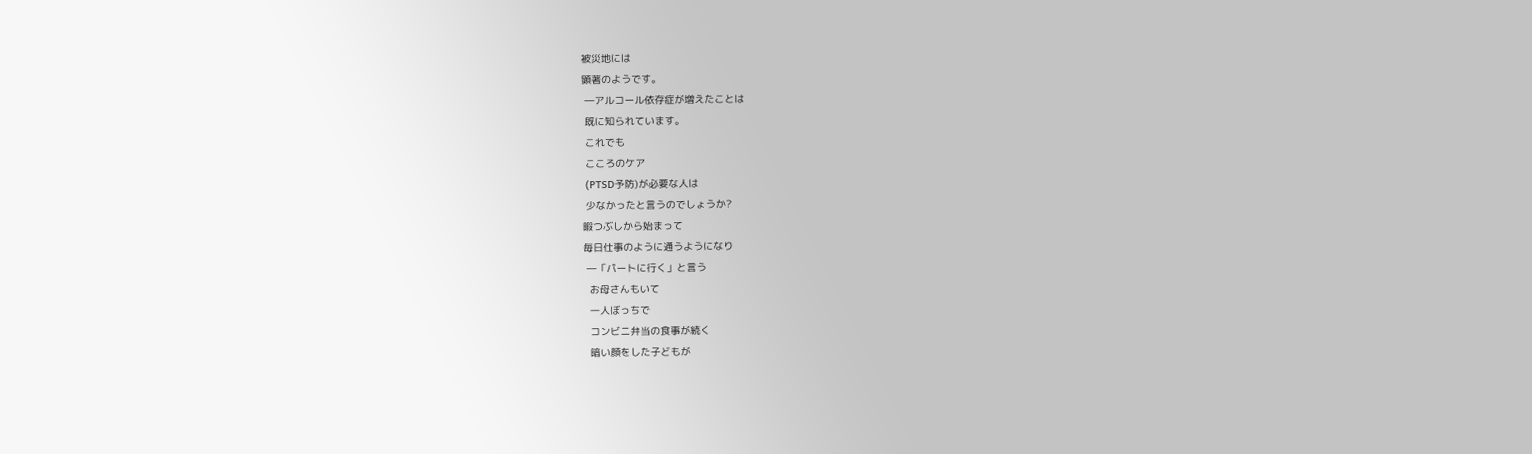被災地には
顕著のようです。
 ―アルコール依存症が増えたことは
 既に知られています。
 これでも
 こころのケア
 (PTSD予防)が必要な人は
 少なかったと言うのでしょうか?
暇つぶしから始まって
毎日仕事のように通うようになり
 ―「パートに行く」と言う
  お母さんもいて
  一人ぼっちで
  コンビニ弁当の食事が続く
  暗い顔をした子どもが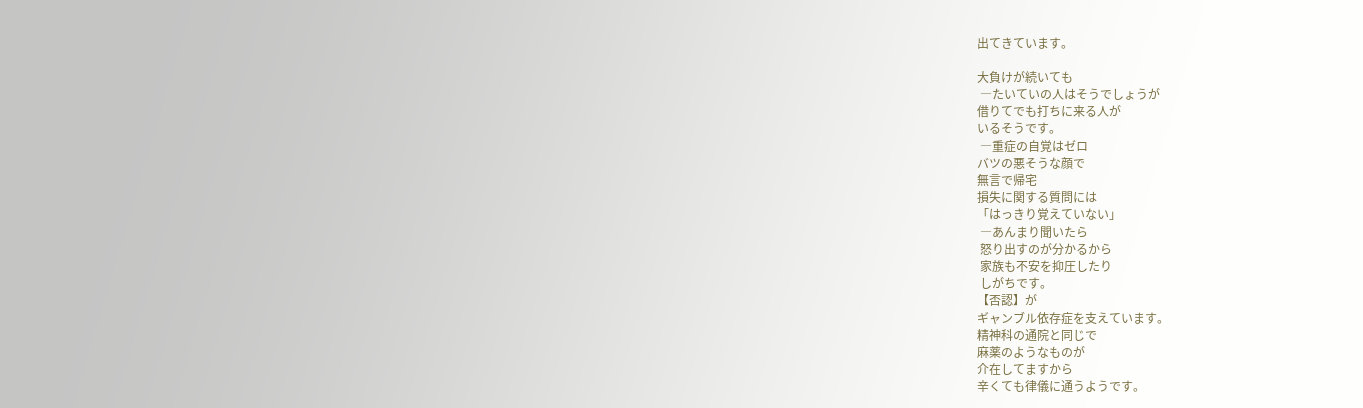出てきています。

大負けが続いても
 ―たいていの人はそうでしょうが
借りてでも打ちに来る人が
いるそうです。
 ―重症の自覚はゼロ
バツの悪そうな顔で
無言で帰宅
損失に関する質問には
「はっきり覚えていない」
 ―あんまり聞いたら
 怒り出すのが分かるから
 家族も不安を抑圧したり
 しがちです。
【否認】が
ギャンブル依存症を支えています。
精神科の通院と同じで
麻薬のようなものが
介在してますから
辛くても律儀に通うようです。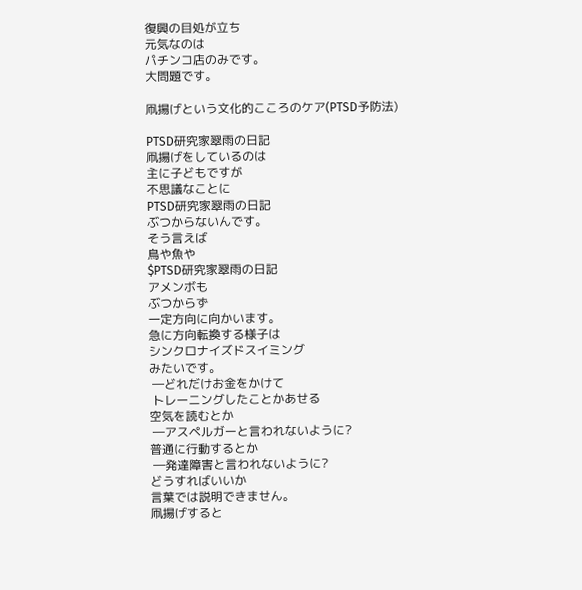復興の目処が立ち
元気なのは
パチンコ店のみです。
大問題です。

凧揚げという文化的こころのケア(PTSD予防法)

PTSD研究家翠雨の日記
凧揚げをしているのは
主に子どもですが
不思議なことに
PTSD研究家翠雨の日記
ぶつからないんです。
そう言えば
鳥や魚や
$PTSD研究家翠雨の日記
アメンボも
ぶつからず
一定方向に向かいます。
急に方向転換する様子は
シンクロナイズドスイミング
みたいです。
 ―どれだけお金をかけて
 トレーニングしたことかあせる
空気を読むとか
 ―アスペルガーと言われないように?
普通に行動するとか
 ―発達障害と言われないように?
どうすればいいか
言葉では説明できません。
凧揚げすると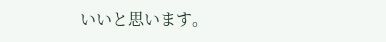いいと思います。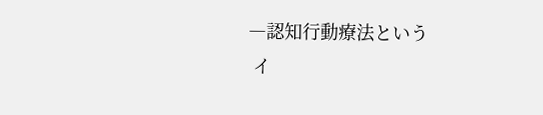―認知行動療法という
 イ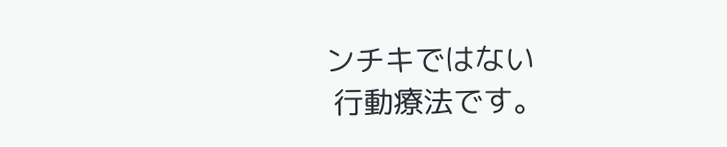ンチキではない
 行動療法です。